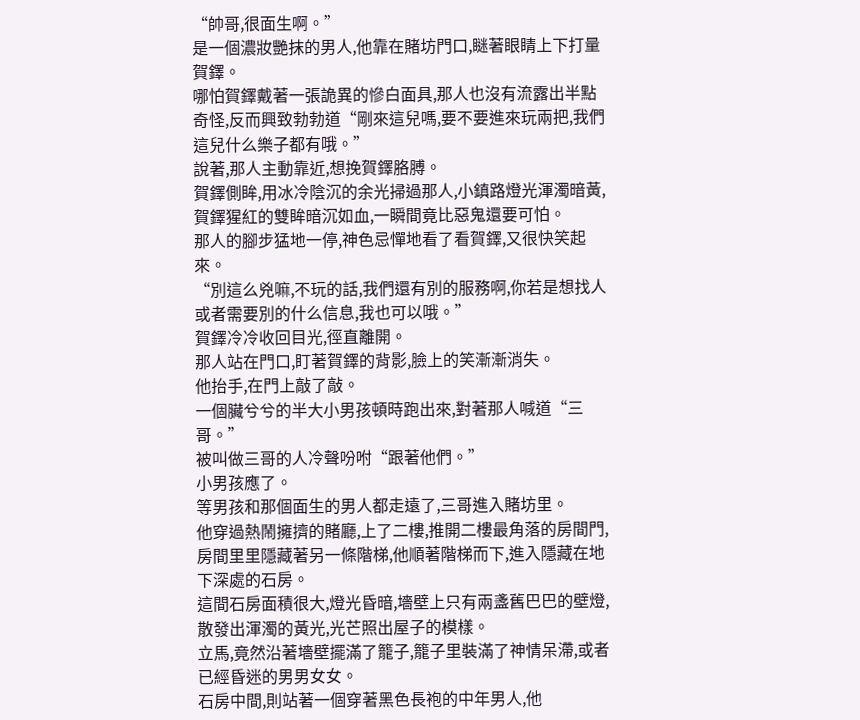“帥哥,很面生啊。”
是一個濃妝艷抹的男人,他靠在賭坊門口,瞇著眼睛上下打量賀鐸。
哪怕賀鐸戴著一張詭異的慘白面具,那人也沒有流露出半點奇怪,反而興致勃勃道“剛來這兒嗎,要不要進來玩兩把,我們這兒什么樂子都有哦。”
說著,那人主動靠近,想挽賀鐸胳膊。
賀鐸側眸,用冰冷陰沉的余光掃過那人,小鎮路燈光渾濁暗黃,賀鐸猩紅的雙眸暗沉如血,一瞬間竟比惡鬼還要可怕。
那人的腳步猛地一停,神色忌憚地看了看賀鐸,又很快笑起來。
“別這么兇嘛,不玩的話,我們還有別的服務啊,你若是想找人或者需要別的什么信息,我也可以哦。”
賀鐸冷冷收回目光,徑直離開。
那人站在門口,盯著賀鐸的背影,臉上的笑漸漸消失。
他抬手,在門上敲了敲。
一個臟兮兮的半大小男孩頓時跑出來,對著那人喊道“三哥。”
被叫做三哥的人冷聲吩咐“跟著他們。”
小男孩應了。
等男孩和那個面生的男人都走遠了,三哥進入賭坊里。
他穿過熱鬧擁擠的賭廳,上了二樓,推開二樓最角落的房間門,房間里里隱藏著另一條階梯,他順著階梯而下,進入隱藏在地下深處的石房。
這間石房面積很大,燈光昏暗,墻壁上只有兩盞舊巴巴的壁燈,散發出渾濁的黃光,光芒照出屋子的模樣。
立馬,竟然沿著墻壁擺滿了籠子,籠子里裝滿了神情呆滯,或者已經昏迷的男男女女。
石房中間,則站著一個穿著黑色長袍的中年男人,他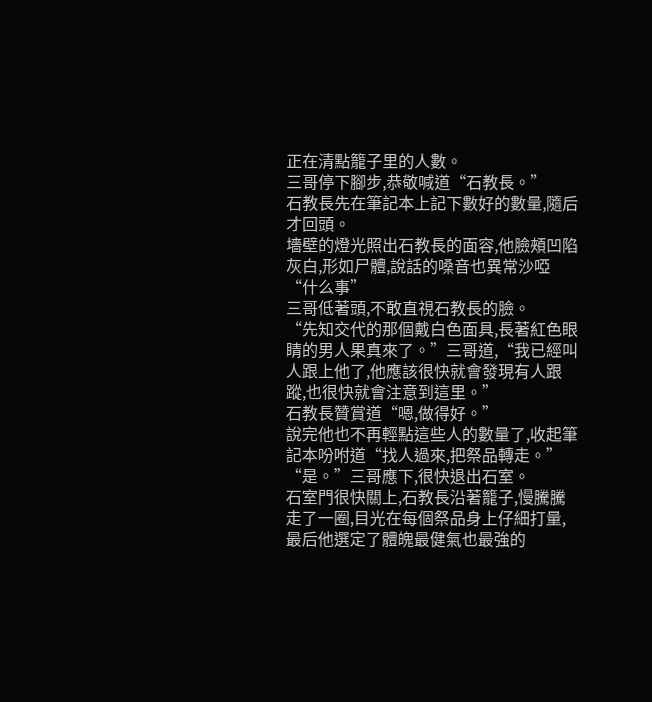正在清點籠子里的人數。
三哥停下腳步,恭敬喊道“石教長。”
石教長先在筆記本上記下數好的數量,隨后才回頭。
墻壁的燈光照出石教長的面容,他臉頰凹陷灰白,形如尸體,說話的嗓音也異常沙啞“什么事”
三哥低著頭,不敢直視石教長的臉。
“先知交代的那個戴白色面具,長著紅色眼睛的男人果真來了。”三哥道,“我已經叫人跟上他了,他應該很快就會發現有人跟蹤,也很快就會注意到這里。”
石教長贊賞道“嗯,做得好。”
說完他也不再輕點這些人的數量了,收起筆記本吩咐道“找人過來,把祭品轉走。”
“是。”三哥應下,很快退出石室。
石室門很快關上,石教長沿著籠子,慢騰騰走了一圈,目光在每個祭品身上仔細打量,最后他選定了體魄最健氣也最強的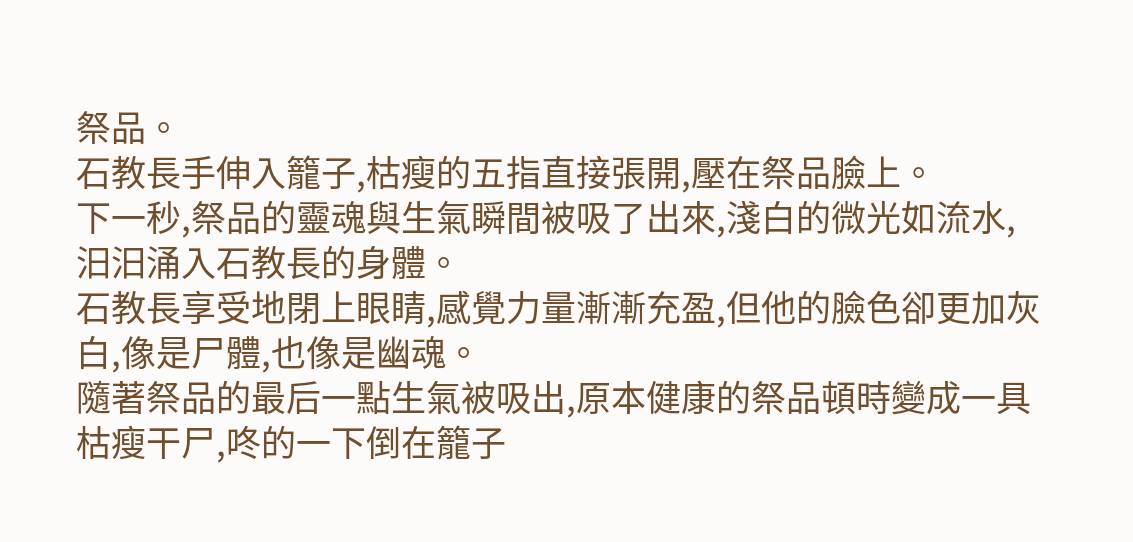祭品。
石教長手伸入籠子,枯瘦的五指直接張開,壓在祭品臉上。
下一秒,祭品的靈魂與生氣瞬間被吸了出來,淺白的微光如流水,汩汩涌入石教長的身體。
石教長享受地閉上眼睛,感覺力量漸漸充盈,但他的臉色卻更加灰白,像是尸體,也像是幽魂。
隨著祭品的最后一點生氣被吸出,原本健康的祭品頓時變成一具枯瘦干尸,咚的一下倒在籠子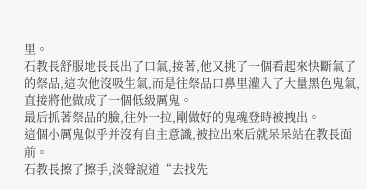里。
石教長舒服地長長出了口氣,接著,他又挑了一個看起來快斷氣了的祭品,這次他沒吸生氣,而是往祭品口鼻里灌入了大量黑色鬼氣,直接將他做成了一個低級厲鬼。
最后抓著祭品的臉,往外一拉,剛做好的鬼魂登時被拽出。
這個小厲鬼似乎并沒有自主意識,被拉出來后就呆呆站在教長面前。
石教長擦了擦手,淡聲說道“去找先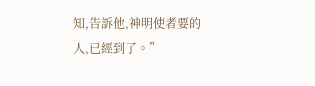知,告訴他,神明使者要的人,已經到了。”